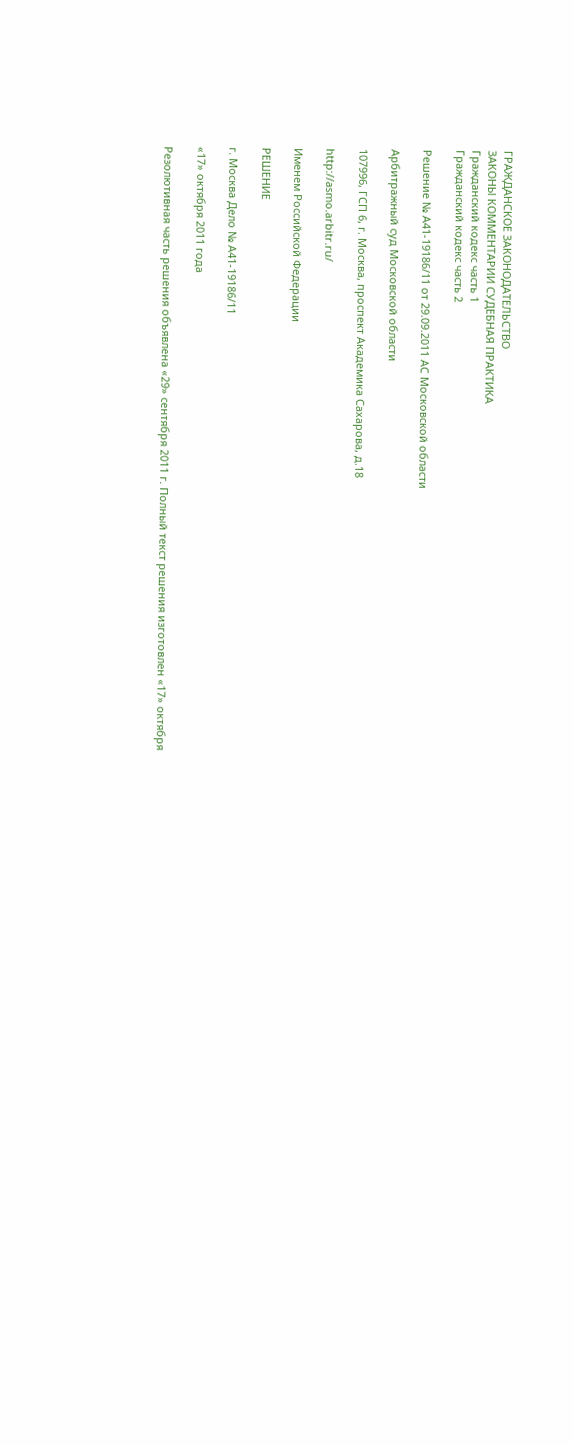ГРАЖДАНСКОЕ ЗАКОНОДАТЕЛЬСТВО
ЗАКОНЫ КОММЕНТАРИИ СУДЕБНАЯ ПРАКТИКА
Гражданский кодекс часть 1
Гражданский кодекс часть 2

Решение № А41-19186/11 от 29.09.2011 АС Московской области

Арбитражный суд Московской области

107996, ГСП 6, г. Москва, проспект Академика Сахарова, д.18

http://asmo.arbitr.ru/

Именем Российской Федерации

РЕШЕНИЕ

г. Москва Дело № А41-19186/11

«17» октября 2011 года

Резолютивная часть решения объявлена «29» сентября 2011 г. Полный текст решения изготовлен «17» октября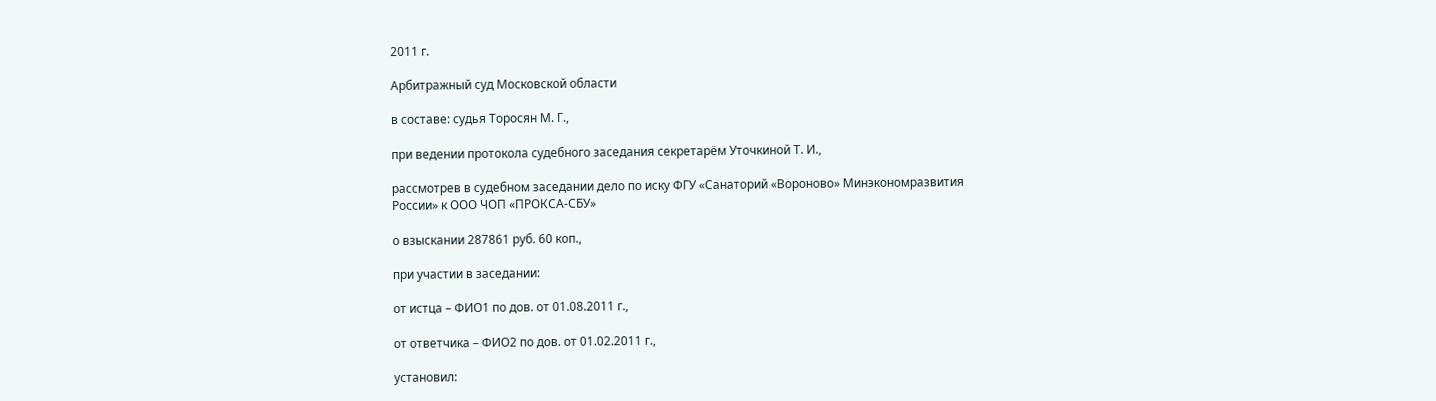2011 г.

Арбитражный суд Московской области

в составе: судья Торосян М. Г.,

при ведении протокола судебного заседания секретарём Уточкиной Т. И.,

рассмотрев в судебном заседании дело по иску ФГУ «Санаторий «Вороново» Минэкономразвития России» к ООО ЧОП «ПРОКСА-СБУ»

о взыскании 287861 руб. 60 коп.,

при участии в заседании:

от истца – ФИО1 по дов. от 01.08.2011 г.,

от ответчика – ФИО2 по дов. от 01.02.2011 г.,

установил: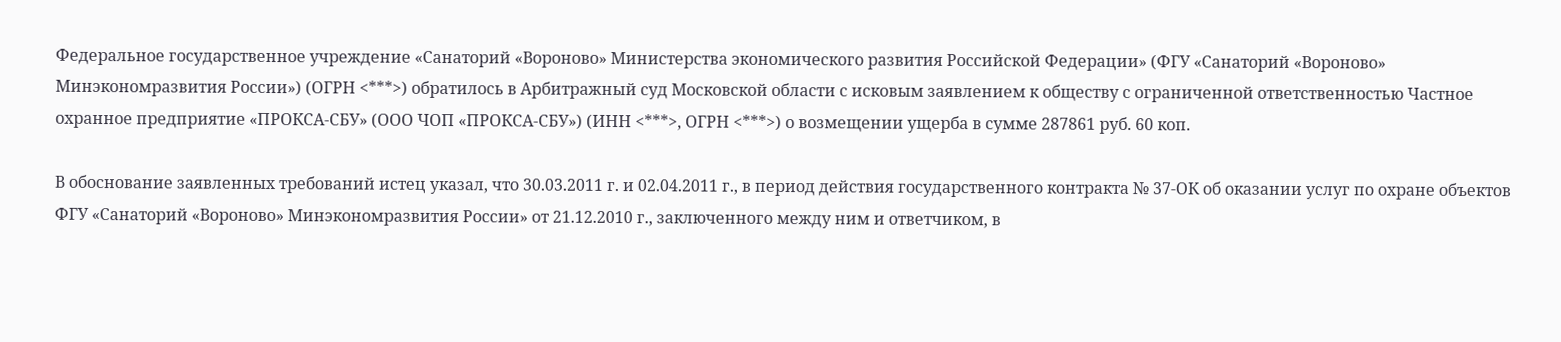Федеральное государственное учреждение «Санаторий «Вороново» Министерства экономического развития Российской Федерации» (ФГУ «Санаторий «Вороново» Минэкономразвития России») (ОГРН <***>) обратилось в Арбитражный суд Московской области с исковым заявлением к обществу с ограниченной ответственностью Частное охранное предприятие «ПРОКСА-СБУ» (ООО ЧОП «ПРОКСА-СБУ») (ИНН <***>, ОГРН <***>) о возмещении ущерба в сумме 287861 руб. 60 коп.

В обоснование заявленных требований истец указал, что 30.03.2011 г. и 02.04.2011 г., в период действия государственного контракта № 37-ОК об оказании услуг по охране объектов ФГУ «Санаторий «Вороново» Минэкономразвития России» от 21.12.2010 г., заключенного между ним и ответчиком, в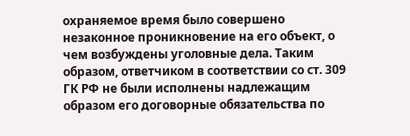охраняемое время было совершено незаконное проникновение на его объект, о чем возбуждены уголовные дела. Таким образом, ответчиком в соответствии со ст. 309 ГК РФ не были исполнены надлежащим образом его договорные обязательства по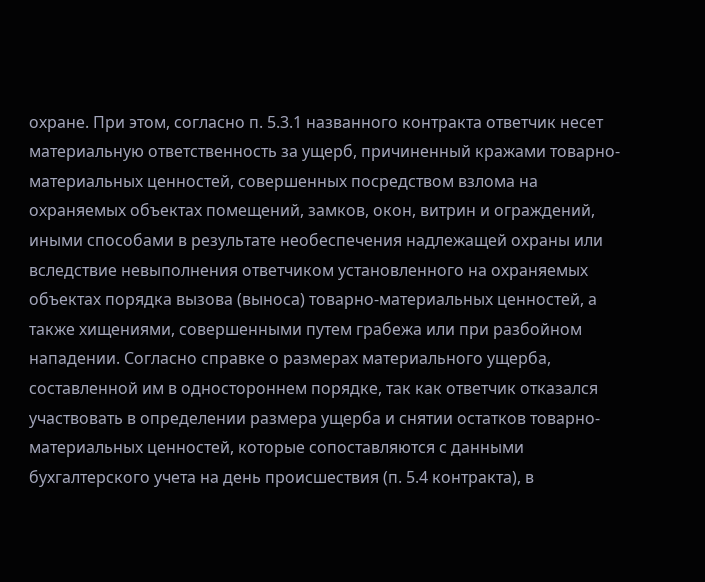охране. При этом, согласно п. 5.3.1 названного контракта ответчик несет материальную ответственность за ущерб, причиненный кражами товарно-материальных ценностей, совершенных посредством взлома на охраняемых объектах помещений, замков, окон, витрин и ограждений, иными способами в результате необеспечения надлежащей охраны или вследствие невыполнения ответчиком установленного на охраняемых объектах порядка вызова (выноса) товарно-материальных ценностей, а также хищениями, совершенными путем грабежа или при разбойном нападении. Согласно справке о размерах материального ущерба, составленной им в одностороннем порядке, так как ответчик отказался участвовать в определении размера ущерба и снятии остатков товарно-материальных ценностей, которые сопоставляются с данными бухгалтерского учета на день происшествия (п. 5.4 контракта), в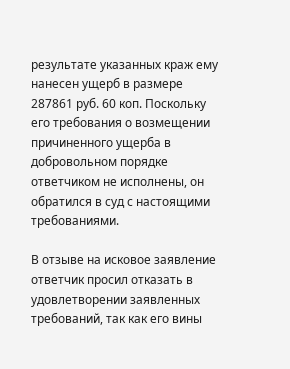результате указанных краж ему нанесен ущерб в размере 287861 руб. 60 коп. Поскольку его требования о возмещении причиненного ущерба в добровольном порядке ответчиком не исполнены, он обратился в суд с настоящими требованиями.

В отзыве на исковое заявление ответчик просил отказать в удовлетворении заявленных требований, так как его вины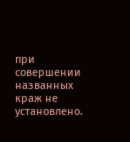при совершении названных краж не установлено.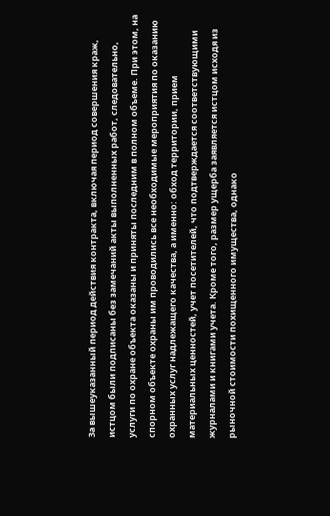За вышеуказанный период действия контракта, включая период совершения краж, истцом были подписаны без замечаний акты выполненных работ, следовательно, услуги по охране объекта оказаны и приняты последним в полном объеме. При этом, на спорном объекте охраны им проводились все необходимые мероприятия по оказанию охранных услуг надлежащего качества, а именно: обход территории, прием материальных ценностей, учет посетителей, что подтверждается соответствующими журналами и книгами учета. Кроме того, размер ущерба заявляется истцом исходя из рыночной стоимости похищенного имущества, однако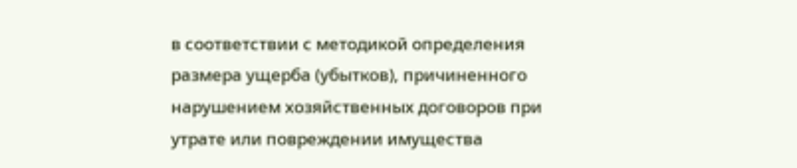в соответствии с методикой определения размера ущерба (убытков), причиненного нарушением хозяйственных договоров при утрате или повреждении имущества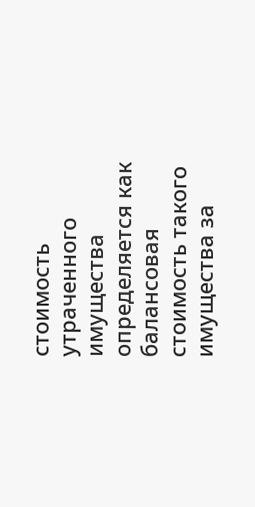стоимость утраченного имущества определяется как балансовая стоимость такого имущества за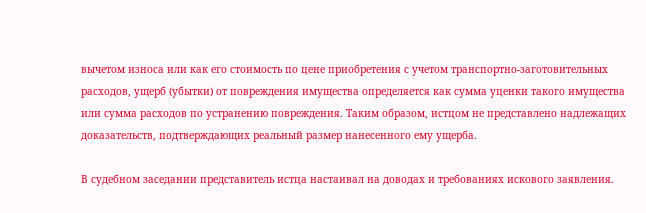вычетом износа или как его стоимость по цене приобретения с учетом транспортно-заготовительных расходов, ущерб (убытки) от повреждения имущества определяется как сумма уценки такого имущества или сумма расходов по устранению повреждения. Таким образом, истцом не представлено надлежащих доказательств, подтверждающих реальный размер нанесенного ему ущерба.

В судебном заседании представитель истца настаивал на доводах и требованиях искового заявления.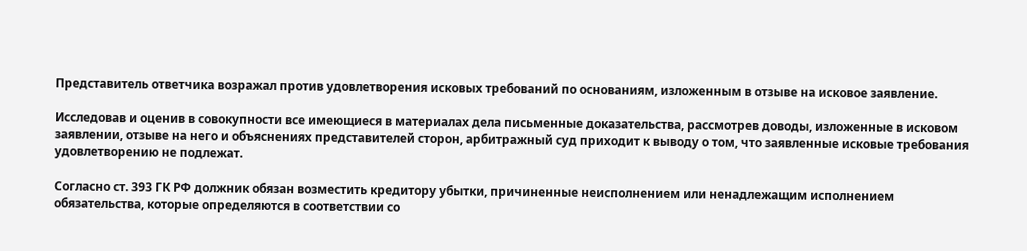Представитель ответчика возражал против удовлетворения исковых требований по основаниям, изложенным в отзыве на исковое заявление.

Исследовав и оценив в совокупности все имеющиеся в материалах дела письменные доказательства, рассмотрев доводы, изложенные в исковом заявлении, отзыве на него и объяснениях представителей сторон, арбитражный суд приходит к выводу о том, что заявленные исковые требования удовлетворению не подлежат.

Согласно ст. 393 ГК РФ должник обязан возместить кредитору убытки, причиненные неисполнением или ненадлежащим исполнением обязательства, которые определяются в соответствии со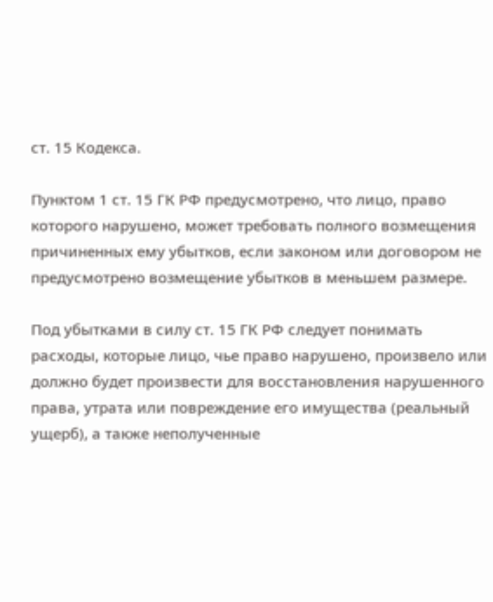ст. 15 Кодекса.

Пунктом 1 ст. 15 ГК РФ предусмотрено, что лицо, право которого нарушено, может требовать полного возмещения причиненных ему убытков, если законом или договором не предусмотрено возмещение убытков в меньшем размере.

Под убытками в силу ст. 15 ГК РФ следует понимать расходы, которые лицо, чье право нарушено, произвело или должно будет произвести для восстановления нарушенного права, утрата или повреждение его имущества (реальный ущерб), а также неполученные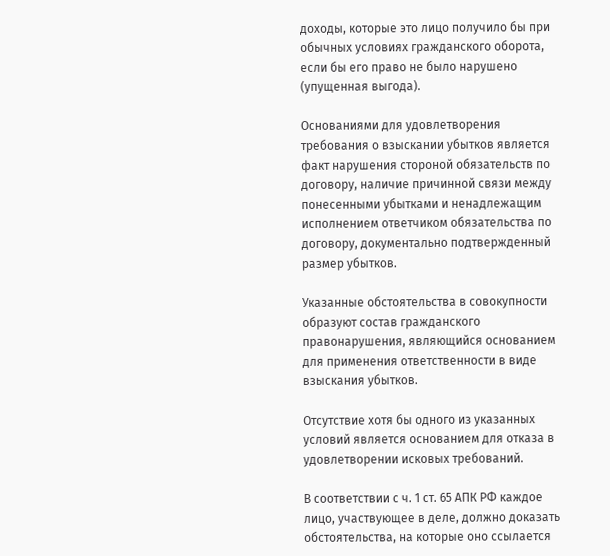доходы, которые это лицо получило бы при обычных условиях гражданского оборота, если бы его право не было нарушено (упущенная выгода).

Основаниями для удовлетворения требования о взыскании убытков является факт нарушения стороной обязательств по договору, наличие причинной связи между понесенными убытками и ненадлежащим исполнением ответчиком обязательства по договору, документально подтвержденный размер убытков.

Указанные обстоятельства в совокупности образуют состав гражданского правонарушения, являющийся основанием для применения ответственности в виде взыскания убытков.

Отсутствие хотя бы одного из указанных условий является основанием для отказа в удовлетворении исковых требований.

В соответствии с ч. 1 ст. 65 АПК РФ каждое лицо, участвующее в деле, должно доказать обстоятельства, на которые оно ссылается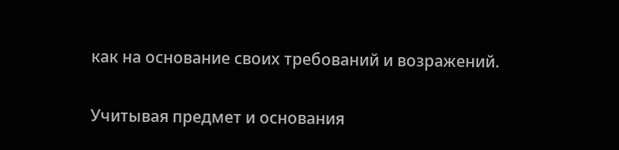как на основание своих требований и возражений.

Учитывая предмет и основания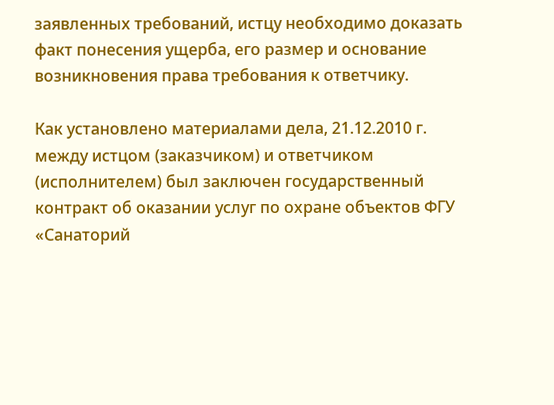заявленных требований, истцу необходимо доказать факт понесения ущерба, его размер и основание возникновения права требования к ответчику.

Как установлено материалами дела, 21.12.2010 г. между истцом (заказчиком) и ответчиком (исполнителем) был заключен государственный контракт об оказании услуг по охране объектов ФГУ «Санаторий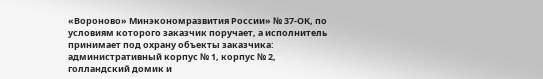«Вороново» Минэкономразвития России» № 37-ОК, по условиям которого заказчик поручает, а исполнитель принимает под охрану объекты заказчика: административный корпус № 1, корпус № 2, голландский домик и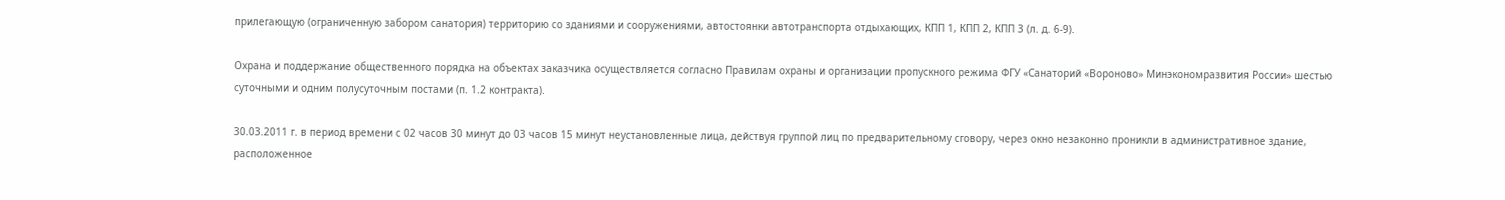прилегающую (ограниченную забором санатория) территорию со зданиями и сооружениями, автостоянки автотранспорта отдыхающих, КПП 1, КПП 2, КПП 3 (л. д. 6-9).

Охрана и поддержание общественного порядка на объектах заказчика осуществляется согласно Правилам охраны и организации пропускного режима ФГУ «Санаторий «Вороново» Минэкономразвития России» шестью суточными и одним полусуточным постами (п. 1.2 контракта).

30.03.2011 г. в период времени с 02 часов 30 минут до 03 часов 15 минут неустановленные лица, действуя группой лиц по предварительному сговору, через окно незаконно проникли в административное здание, расположенное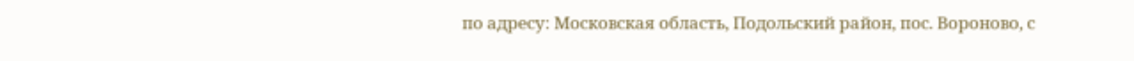по адресу: Московская область, Подольский район, пос. Вороново, с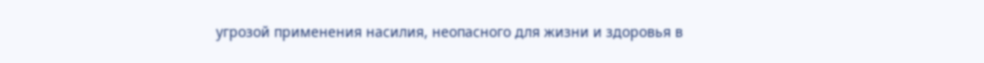угрозой применения насилия, неопасного для жизни и здоровья в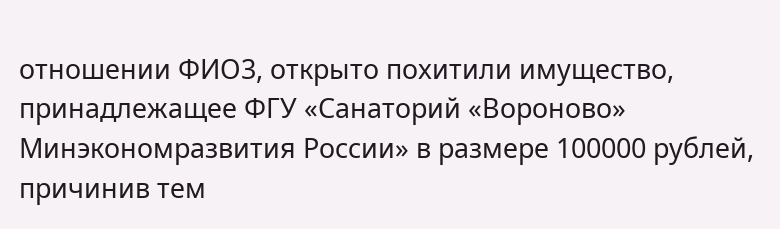отношении ФИО3, открыто похитили имущество, принадлежащее ФГУ «Санаторий «Вороново» Минэкономразвития России» в размере 100000 рублей, причинив тем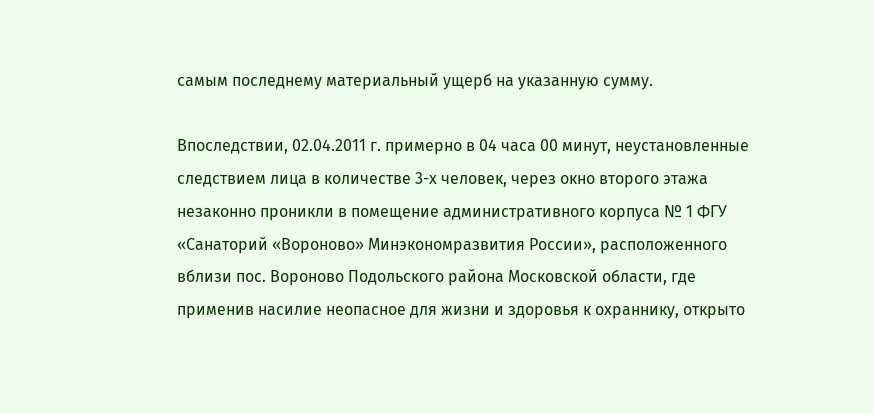самым последнему материальный ущерб на указанную сумму.

Впоследствии, 02.04.2011 г. примерно в 04 часа 00 минут, неустановленные следствием лица в количестве 3-х человек, через окно второго этажа незаконно проникли в помещение административного корпуса № 1 ФГУ «Санаторий «Вороново» Минэкономразвития России», расположенного вблизи пос. Вороново Подольского района Московской области, где применив насилие неопасное для жизни и здоровья к охраннику, открыто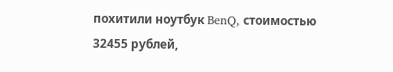похитили ноутбук BenQ, стоимостью 32455 рублей,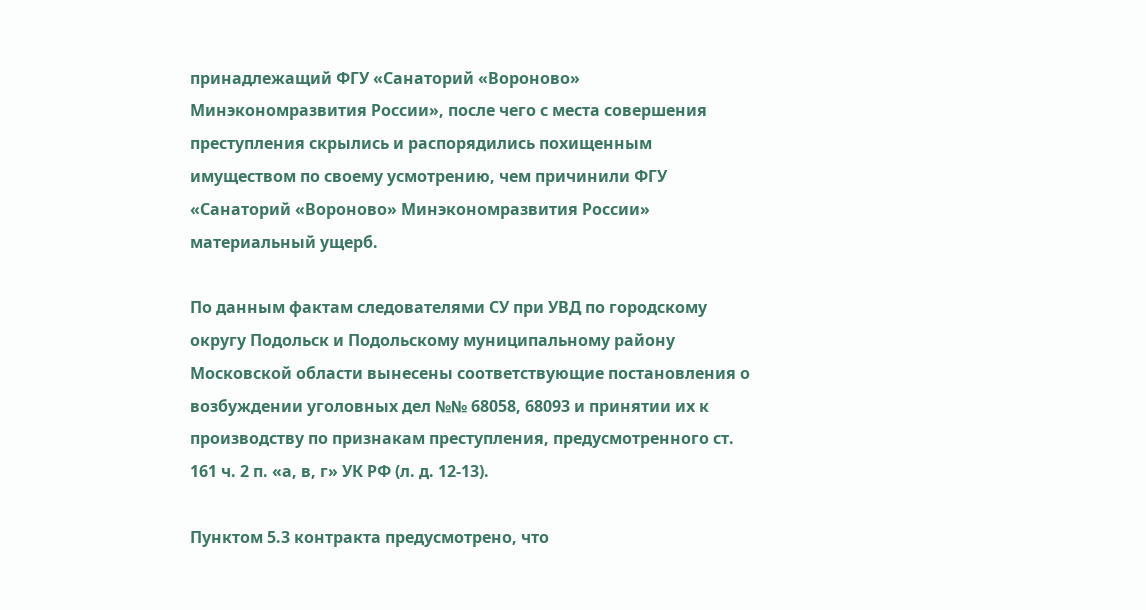принадлежащий ФГУ «Санаторий «Вороново» Минэкономразвития России», после чего с места совершения преступления скрылись и распорядились похищенным имуществом по своему усмотрению, чем причинили ФГУ «Санаторий «Вороново» Минэкономразвития России» материальный ущерб.

По данным фактам следователями СУ при УВД по городскому округу Подольск и Подольскому муниципальному району Московской области вынесены соответствующие постановления о возбуждении уголовных дел №№ 68058, 68093 и принятии их к производству по признакам преступления, предусмотренного ст. 161 ч. 2 п. «а, в, г» УК РФ (л. д. 12-13).

Пунктом 5.3 контракта предусмотрено, что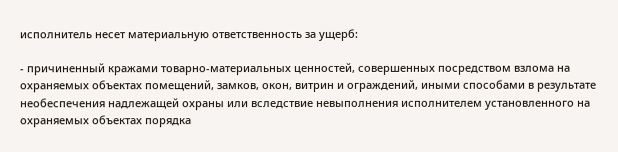исполнитель несет материальную ответственность за ущерб:

- причиненный кражами товарно-материальных ценностей, совершенных посредством взлома на охраняемых объектах помещений, замков, окон, витрин и ограждений, иными способами в результате необеспечения надлежащей охраны или вследствие невыполнения исполнителем установленного на охраняемых объектах порядка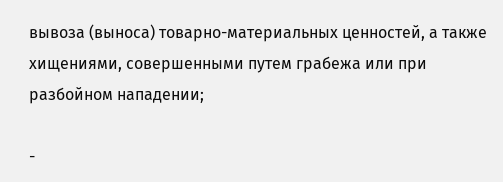вывоза (выноса) товарно-материальных ценностей, а также хищениями, совершенными путем грабежа или при разбойном нападении;

-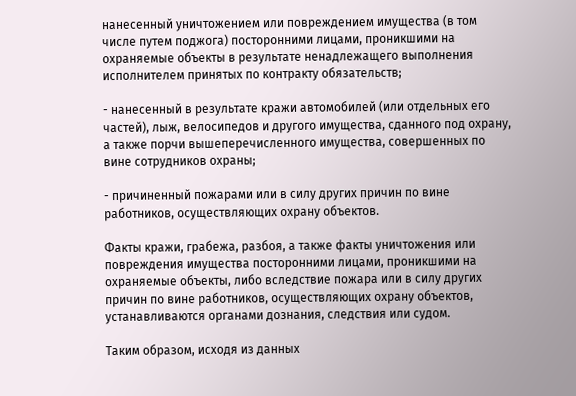нанесенный уничтожением или повреждением имущества (в том числе путем поджога) посторонними лицами, проникшими на охраняемые объекты в результате ненадлежащего выполнения исполнителем принятых по контракту обязательств;

- нанесенный в результате кражи автомобилей (или отдельных его частей), лыж, велосипедов и другого имущества, сданного под охрану, а также порчи вышеперечисленного имущества, совершенных по вине сотрудников охраны;

- причиненный пожарами или в силу других причин по вине работников, осуществляющих охрану объектов.

Факты кражи, грабежа, разбоя, а также факты уничтожения или повреждения имущества посторонними лицами, проникшими на охраняемые объекты, либо вследствие пожара или в силу других причин по вине работников, осуществляющих охрану объектов, устанавливаются органами дознания, следствия или судом.

Таким образом, исходя из данных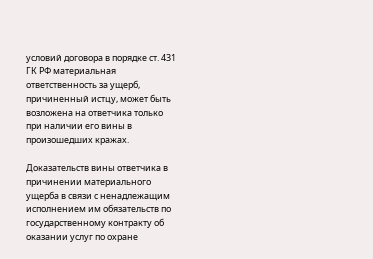условий договора в порядке ст. 431 ГК РФ материальная ответственность за ущерб, причиненный истцу, может быть возложена на ответчика только при наличии его вины в произошедших кражах.

Доказательств вины ответчика в причинении материального ущерба в связи с ненадлежащим исполнением им обязательств по государственному контракту об оказании услуг по охране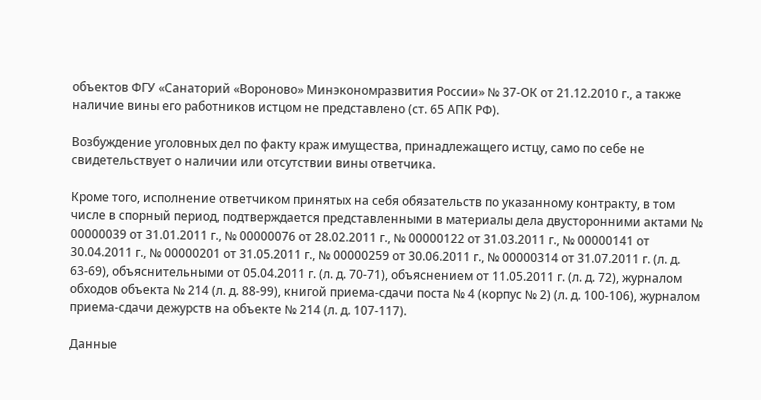объектов ФГУ «Санаторий «Вороново» Минэкономразвития России» № 37-ОК от 21.12.2010 г., а также наличие вины его работников истцом не представлено (ст. 65 АПК РФ).

Возбуждение уголовных дел по факту краж имущества, принадлежащего истцу, само по себе не свидетельствует о наличии или отсутствии вины ответчика.

Кроме того, исполнение ответчиком принятых на себя обязательств по указанному контракту, в том числе в спорный период, подтверждается представленными в материалы дела двусторонними актами № 00000039 от 31.01.2011 г., № 00000076 от 28.02.2011 г., № 00000122 от 31.03.2011 г., № 00000141 от 30.04.2011 г., № 00000201 от 31.05.2011 г., № 00000259 от 30.06.2011 г., № 00000314 от 31.07.2011 г. (л. д. 63-69), объяснительными от 05.04.2011 г. (л. д. 70-71), объяснением от 11.05.2011 г. (л. д. 72), журналом обходов объекта № 214 (л. д. 88-99), книгой приема-сдачи поста № 4 (корпус № 2) (л. д. 100-106), журналом приема-сдачи дежурств на объекте № 214 (л. д. 107-117).

Данные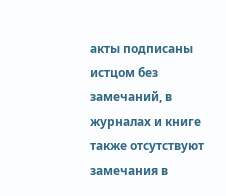акты подписаны истцом без замечаний, в журналах и книге также отсутствуют замечания в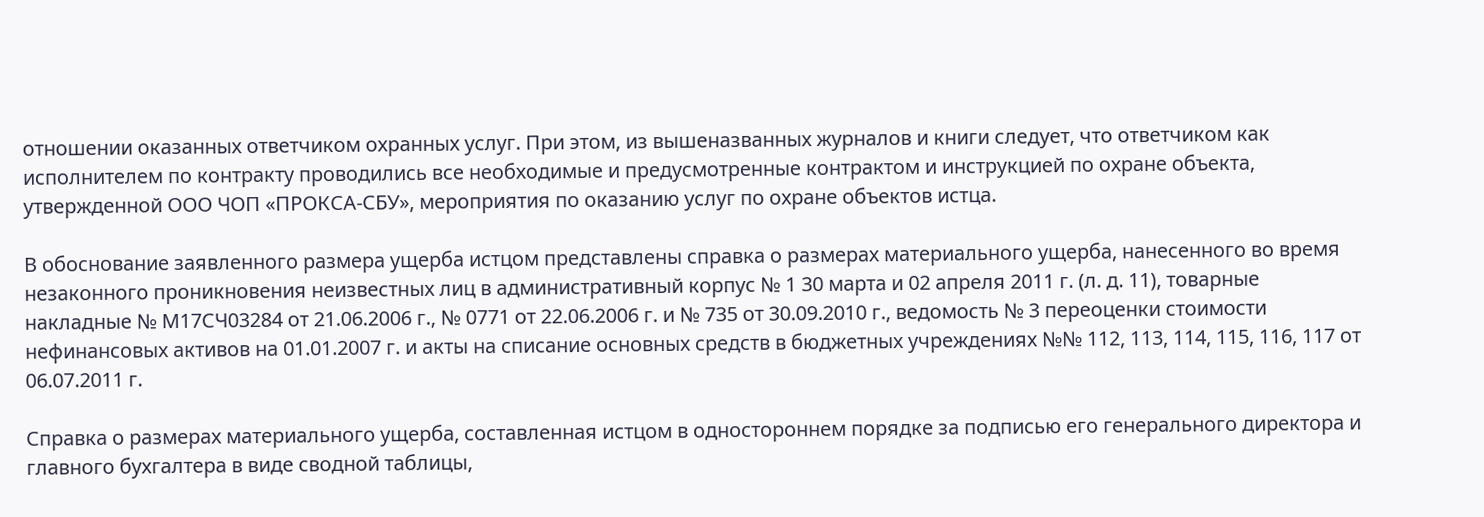отношении оказанных ответчиком охранных услуг. При этом, из вышеназванных журналов и книги следует, что ответчиком как исполнителем по контракту проводились все необходимые и предусмотренные контрактом и инструкцией по охране объекта, утвержденной ООО ЧОП «ПРОКСА-СБУ», мероприятия по оказанию услуг по охране объектов истца.

В обоснование заявленного размера ущерба истцом представлены справка о размерах материального ущерба, нанесенного во время незаконного проникновения неизвестных лиц в административный корпус № 1 30 марта и 02 апреля 2011 г. (л. д. 11), товарные накладные № М17СЧ03284 от 21.06.2006 г., № 0771 от 22.06.2006 г. и № 735 от 30.09.2010 г., ведомость № 3 переоценки стоимости нефинансовых активов на 01.01.2007 г. и акты на списание основных средств в бюджетных учреждениях №№ 112, 113, 114, 115, 116, 117 от 06.07.2011 г.

Справка о размерах материального ущерба, составленная истцом в одностороннем порядке за подписью его генерального директора и главного бухгалтера в виде сводной таблицы,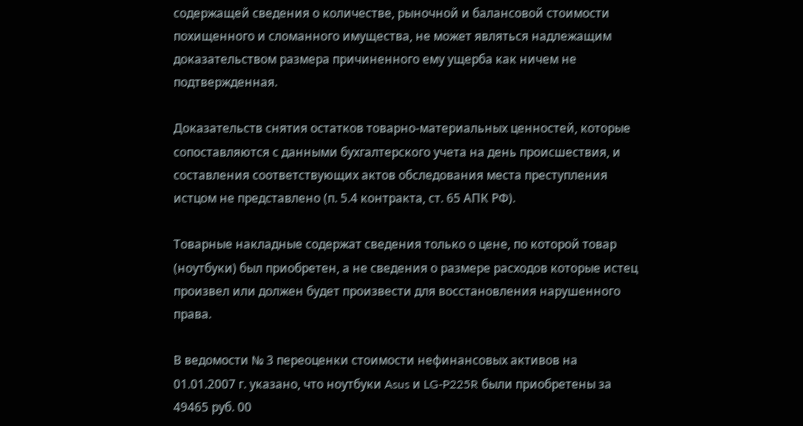содержащей сведения о количестве, рыночной и балансовой стоимости похищенного и сломанного имущества, не может являться надлежащим доказательством размера причиненного ему ущерба как ничем не подтвержденная.

Доказательств снятия остатков товарно-материальных ценностей, которые сопоставляются с данными бухгалтерского учета на день происшествия, и составления соответствующих актов обследования места преступления истцом не представлено (п. 5.4 контракта, ст. 65 АПК РФ).

Товарные накладные содержат сведения только о цене, по которой товар (ноутбуки) был приобретен, а не сведения о размере расходов которые истец произвел или должен будет произвести для восстановления нарушенного права.

В ведомости № 3 переоценки стоимости нефинансовых активов на 01.01.2007 г. указано, что ноутбуки Asus и LG-P225R были приобретены за 49465 руб. 00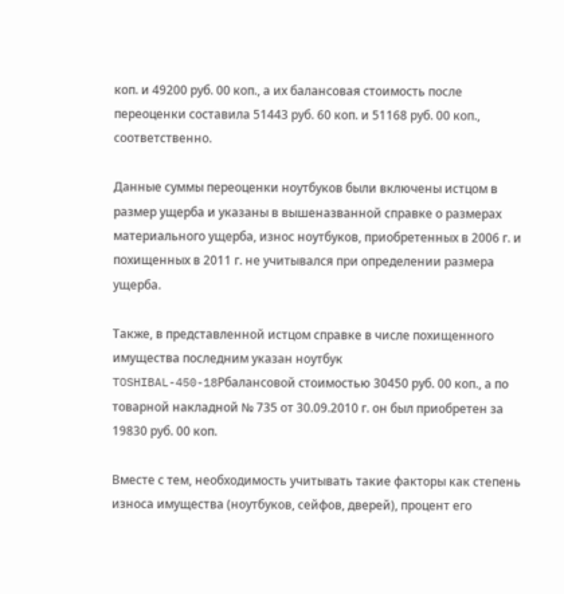коп. и 49200 руб. 00 коп., а их балансовая стоимость после переоценки составила 51443 руб. 60 коп. и 51168 руб. 00 коп., соответственно.

Данные суммы переоценки ноутбуков были включены истцом в размер ущерба и указаны в вышеназванной справке о размерах материального ущерба, износ ноутбуков, приобретенных в 2006 г. и похищенных в 2011 г. не учитывался при определении размера ущерба.

Также, в представленной истцом справке в числе похищенного имущества последним указан ноутбук TOSHIBAL-450-18Pбалансовой стоимостью 30450 руб. 00 коп., а по товарной накладной № 735 от 30.09.2010 г. он был приобретен за 19830 руб. 00 коп.

Вместе с тем, необходимость учитывать такие факторы как степень износа имущества (ноутбуков, сейфов, дверей), процент его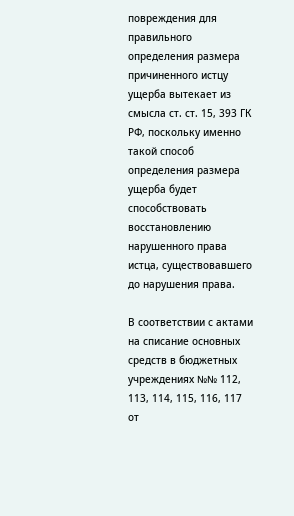повреждения для правильного определения размера причиненного истцу ущерба вытекает из смысла ст. ст. 15, 393 ГК РФ, поскольку именно такой способ определения размера ущерба будет способствовать восстановлению нарушенного права истца, существовавшего до нарушения права.

В соответствии с актами на списание основных средств в бюджетных учреждениях №№ 112, 113, 114, 115, 116, 117 от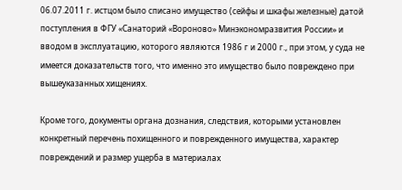06.07.2011 г. истцом было списано имущество (сейфы и шкафы железные) датой поступления в ФГУ «Санаторий «Вороново» Минэкономразвития России» и вводом в эксплуатацию, которого являются 1986 г и 2000 г., при этом, у суда не имеется доказательств того, что именно это имущество было повреждено при вышеуказанных хищениях.

Кроме того, документы органа дознания, следствия, которыми установлен конкретный перечень похищенного и поврежденного имущества, характер повреждений и размер ущерба в материалах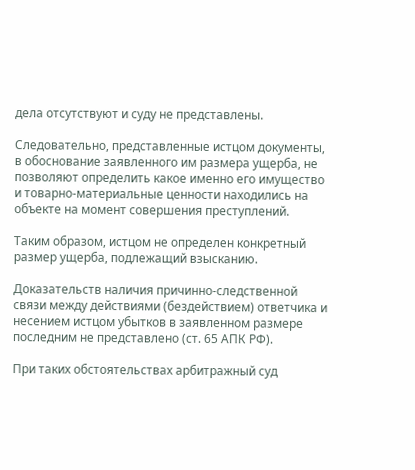дела отсутствуют и суду не представлены.

Следовательно, представленные истцом документы, в обоснование заявленного им размера ущерба, не позволяют определить какое именно его имущество и товарно-материальные ценности находились на объекте на момент совершения преступлений.

Таким образом, истцом не определен конкретный размер ущерба, подлежащий взысканию.

Доказательств наличия причинно-следственной связи между действиями (бездействием) ответчика и несением истцом убытков в заявленном размере последним не представлено (ст. 65 АПК РФ).

При таких обстоятельствах арбитражный суд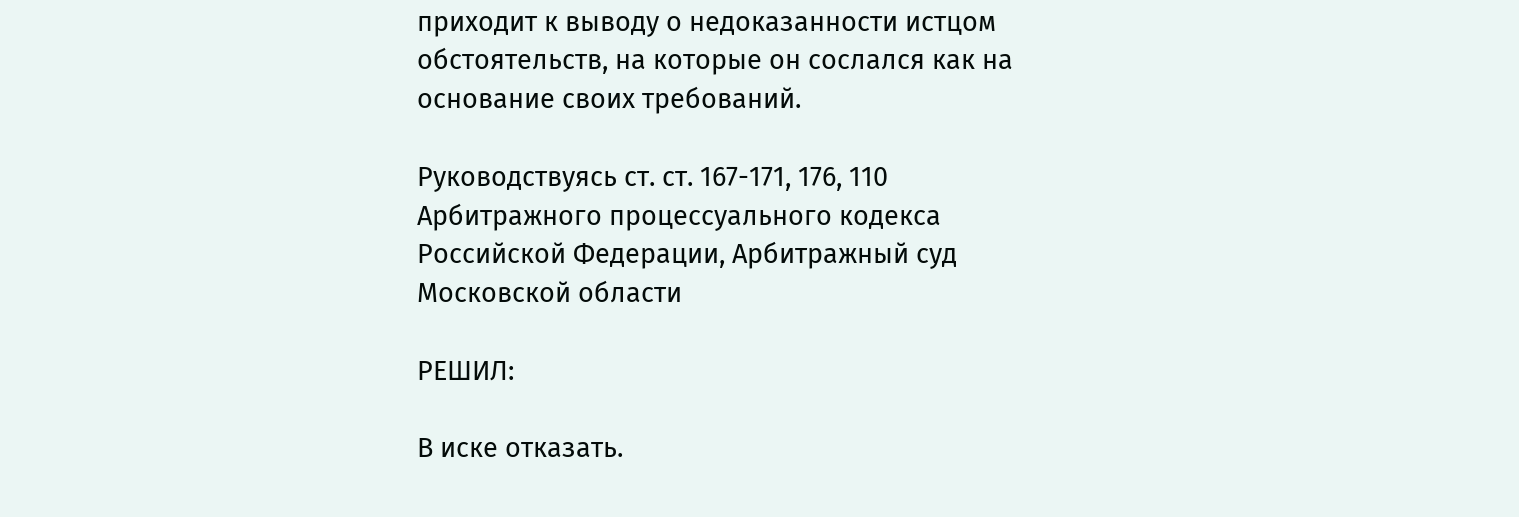приходит к выводу о недоказанности истцом обстоятельств, на которые он сослался как на основание своих требований.

Руководствуясь ст. ст. 167-171, 176, 110 Арбитражного процессуального кодекса Российской Федерации, Арбитражный суд Московской области

РЕШИЛ:

В иске отказать.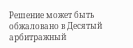Решение может быть обжаловано в Десятый арбитражный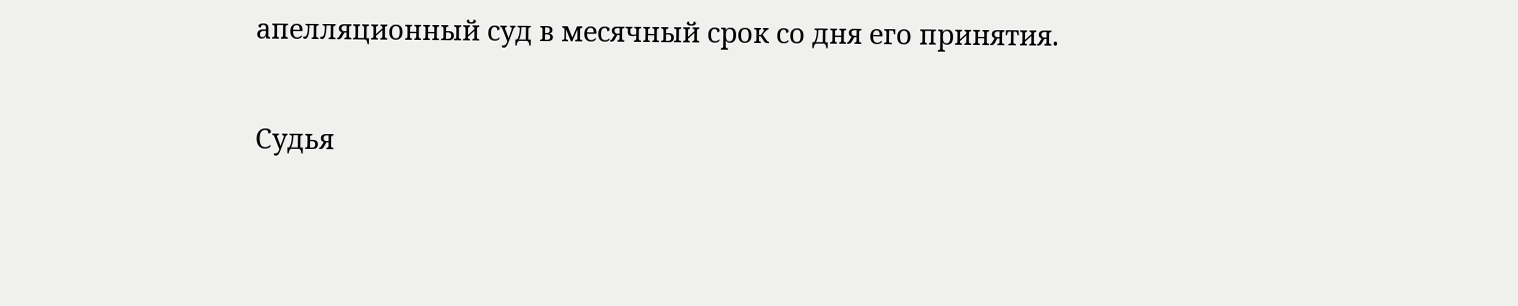апелляционный суд в месячный срок со дня его принятия.

Судья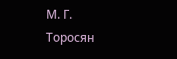М. Г. Торосян